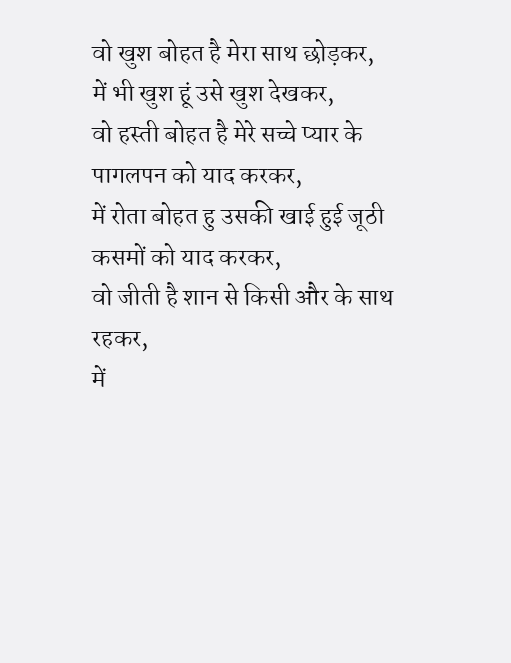वो खुश बोहत है मेरा साथ छोड़कर,
में भी खुश हूं उसे खुश देखकर,
वो हस्ती बोहत है मेरे सच्चे प्यार के पागलपन को याद करकर,
में रोता बोहत हु उसकी खाई हुई जूठी कसमों को याद करकर,
वो जीती है शान से किसी और के साथ रहकर,
में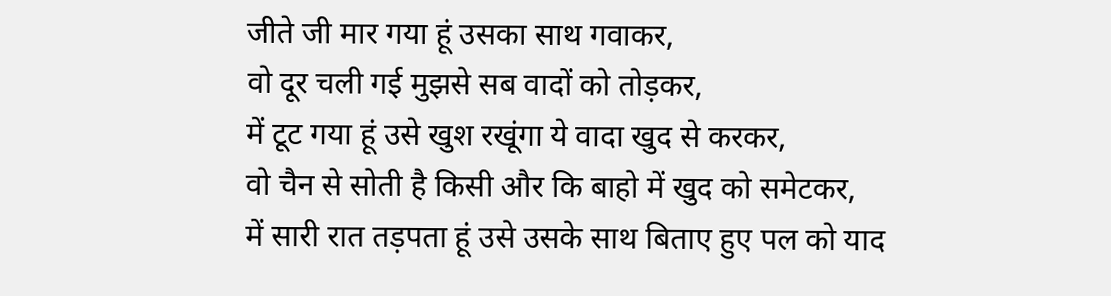जीते जी मार गया हूं उसका साथ गवाकर,
वो दूर चली गई मुझसे सब वादों को तोड़कर,
में टूट गया हूं उसे खुश रखूंगा ये वादा खुद से करकर,
वो चैन से सोती है किसी और कि बाहो में खुद को समेटकर,
में सारी रात तड़पता हूं उसे उसके साथ बिताए हुए पल को याद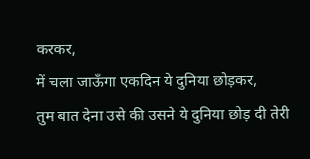करकर,
में चला जाऊँगा एकदिन ये दुनिया छोड़कर,
तुम बात देना उसे की उसने ये दुनिया छोड़ दी तेरी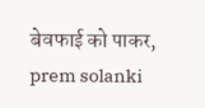बेवफाई को पाकर,
prem solanki